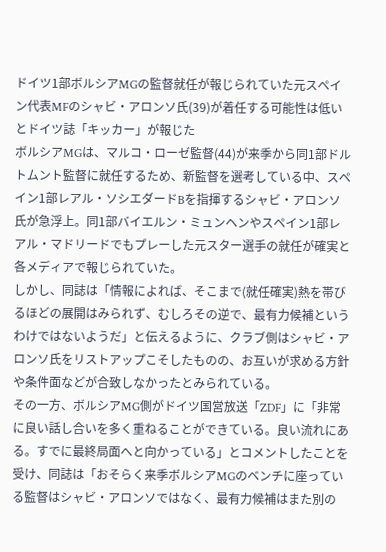ドイツ1部ボルシアMGの監督就任が報じられていた元スペイン代表MFのシャビ・アロンソ氏(39)が着任する可能性は低いとドイツ誌「キッカー」が報じた
ボルシアMGは、マルコ・ローゼ監督(44)が来季から同1部ドルトムント監督に就任するため、新監督を選考している中、スペイン1部レアル・ソシエダードBを指揮するシャビ・アロンソ氏が急浮上。同1部バイエルン・ミュンヘンやスペイン1部レアル・マドリードでもプレーした元スター選手の就任が確実と各メディアで報じられていた。
しかし、同誌は「情報によれば、そこまで(就任確実)熱を帯びるほどの展開はみられず、むしろその逆で、最有力候補というわけではないようだ」と伝えるように、クラブ側はシャビ・アロンソ氏をリストアップこそしたものの、お互いが求める方針や条件面などが合致しなかったとみられている。
その一方、ボルシアMG側がドイツ国営放送「ZDF」に「非常に良い話し合いを多く重ねることができている。良い流れにある。すでに最終局面へと向かっている」とコメントしたことを受け、同誌は「おそらく来季ボルシアMGのベンチに座っている監督はシャビ・アロンソではなく、最有力候補はまた別の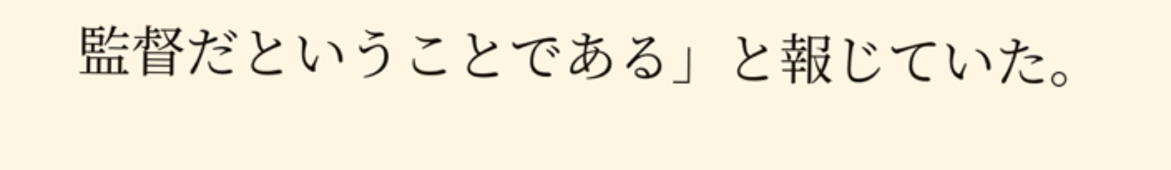監督だということである」と報じていた。